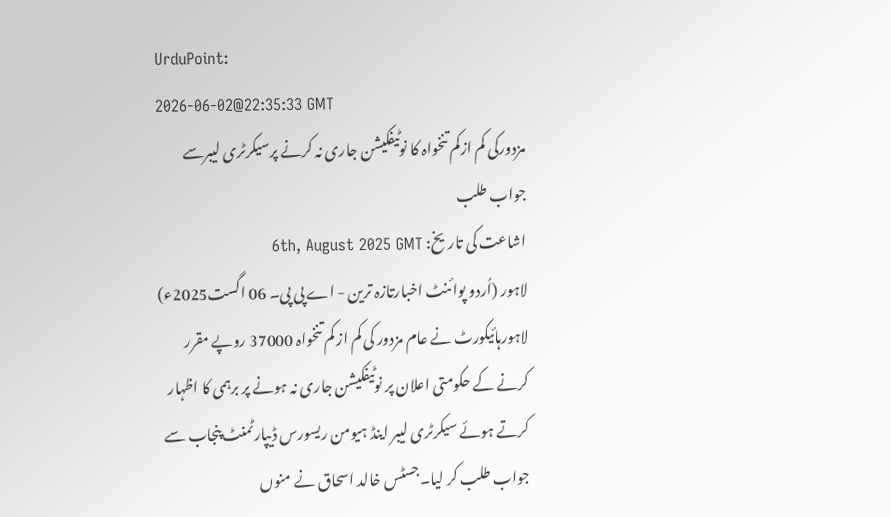UrduPoint:
2026-06-02@22:35:33 GMT
مزدورکی کم ازکم تنخواہ کا نوٹیفکیشن جاری نہ کرنے پرسیکرٹری لیبرسے جواب طلب
اشاعت کی تاریخ: 6th, August 2025 GMT
لاہور (اُردو پوائنٹ اخبارتازہ ترین - اے پی پی۔ 06 اگست2025ء) لاہورہائیکورٹ نے عام مزدور کی کم از کم تنخواہ 37000 روپے مقرر کرنے کے حکومتی اعلان پر نوٹیفکیشن جاری نہ ہونے پر برہمی کا اظہار کرتے ہوئے سیکرٹری لیبر اینڈ ہیومن ریسورس ڈیپارٹمنٹ پنجاب سے جواب طلب کر لیا۔جسٹس خالد اسحاق نے منوں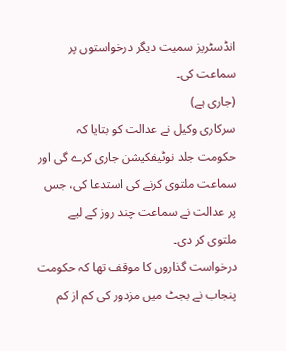انڈسٹریز سمیت دیگر درخواستوں پر سماعت کی۔
(جاری ہے)
سرکاری وکیل نے عدالت کو بتایا کہ حکومت جلد نوٹیفکیشن جاری کرے گی اور سماعت ملتوی کرنے کی استدعا کی، جس پر عدالت نے سماعت چند روز کے لیے ملتوی کر دی۔
درخواست گذاروں کا موقف تھا کہ حکومت پنجاب نے بجٹ میں مزدور کی کم از کم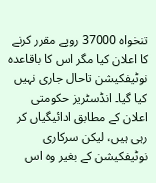تنخواہ 37000 روپے مقرر کرنے کا اعلان کیا مگر اس کا باقاعدہ نوٹیفکیشن تاحال جاری نہیں کیا گیا۔ انڈسٹریز حکومتی اعلان کے مطابق ادائیگیاں کر رہی ہیں، لیکن سرکاری نوٹیفکیشن کے بغیر وہ اس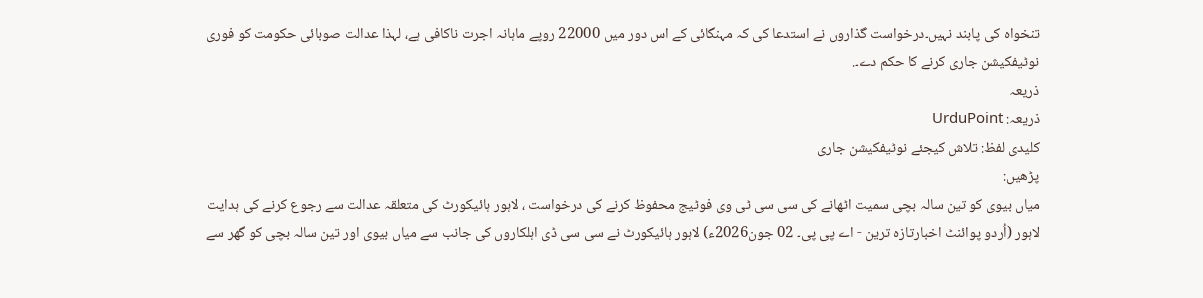تنخواہ کی پابند نہیں۔درخواست گذاروں نے استدعا کی کہ مہنگائی کے اس دور میں 22000 روپے ماہانہ اجرت ناکافی ہے، لہذا عدالت صوبائی حکومت کو فوری نوٹیفکیشن جاری کرنے کا حکم دے۔.
ذریعہ
ذریعہ: UrduPoint
کلیدی لفظ: تلاش کیجئے نوٹیفکیشن جاری
پڑھیں:
میاں بیوی کو تین سالہ بچی سمیت اٹھانے کی سی سی ٹی وی فوٹیج محفوظ کرنے کی درخواست ، لاہور ہائیکورٹ کی متعلقہ عدالت سے رجوع کرنے کی ہدایت
لاہور (اُردو پوائنٹ اخبارتازہ ترین - اے پی پی۔ 02 جون2026ء) لاہور ہائیکورٹ نے سی سی ڈی اہلکاروں کی جانب سے میاں بیوی اور تین سالہ بچی کو گھر سے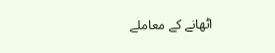اٹھانے کے معاملے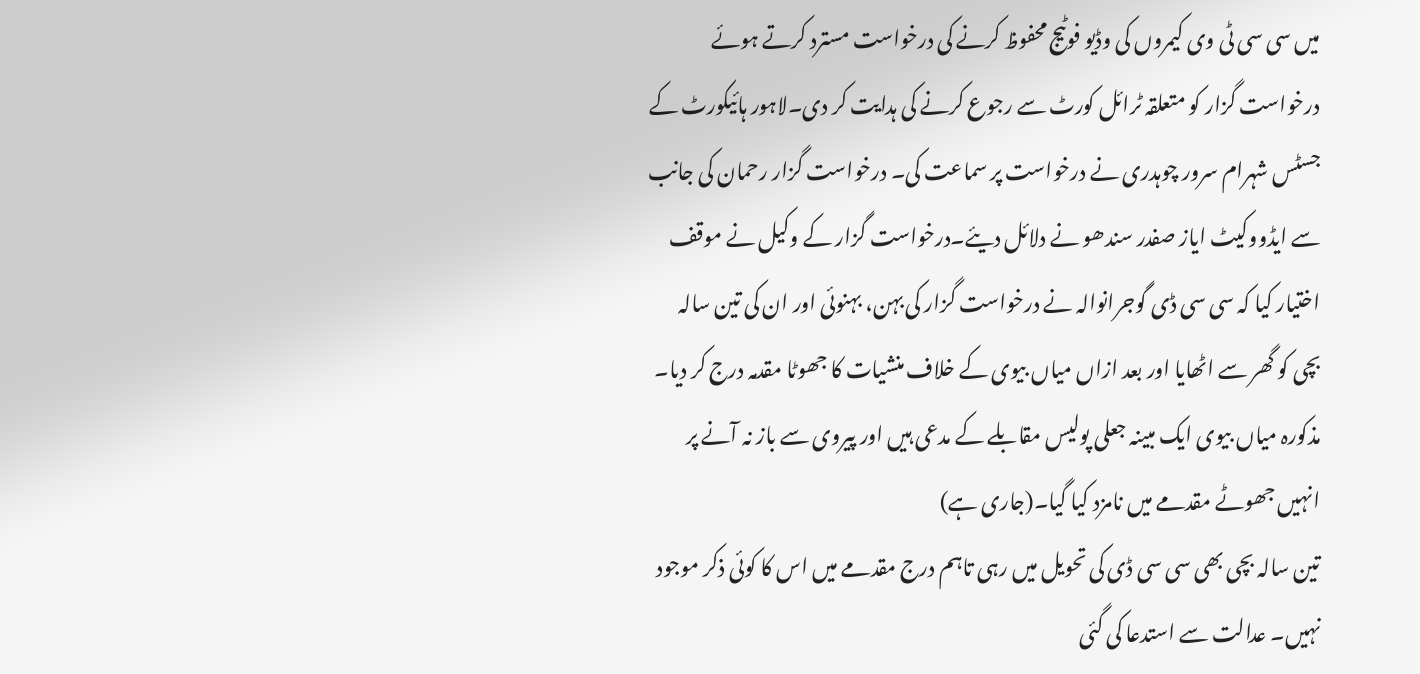میں سی سی ٹی وی کیمروں کی وڈیو فوٹیج محفوظ کرنے کی درخواست مسترد کرتے ہوئے درخواست گزار کو متعلقہ ٹرائل کورٹ سے رجوع کرنے کی ہدایت کر دی۔لاہور ہائیکورٹ کے جسٹس شہرام سرور چوہدری نے درخواست پر سماعت کی۔ درخواست گزار رحمان کی جانب سے ایڈووکیٹ ایاز صفدر سندھو نے دلائل دیئے۔درخواست گزار کے وکیل نے موقف اختیار کیا کہ سی سی ڈی گوجرانوالہ نے درخواست گزار کی بہن، بہنوئی اور ان کی تین سالہ بچی کو گھر سے اٹھایا اور بعد ازاں میاں بیوی کے خلاف منشیات کا جھوٹا مقدمہ درج کر دیا۔ مذکورہ میاں بیوی ایک مبینہ جعلی پولیس مقابلے کے مدعی ہیں اور پیروی سے باز نہ آنے پر انہیں جھوٹے مقدمے میں نامزد کیا گیا۔(جاری ہے)
تین سالہ بچی بھی سی سی ڈی کی تحویل میں رہی تاہم درج مقدمے میں اس کا کوئی ذکر موجود نہیں۔ عدالت سے استدعا کی گئی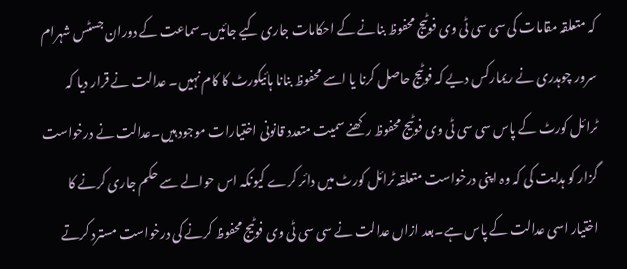کہ متعلقہ مقامات کی سی سی ٹی وی فوٹیج محفوظ بنانے کے احکامات جاری کیے جائیں۔سماعت کے دوران جسٹس شہرام سرور چوہدری نے ریمارکس دیے کہ فوٹیج حاصل کرنا یا اسے محفوظ بنانا ہائیکورٹ کا کام نہیں۔ عدالت نے قرار دیا کہ ٹرائل کورٹ کے پاس سی سی ٹی وی فوٹیج محفوظ رکھنے سمیت متعدد قانونی اختیارات موجود ہیں۔عدالت نے درخواست گزار کو ہدایت کی کہ وہ اپنی درخواست متعلقہ ٹرائل کورٹ میں دائر کرے کیونکہ اس حوالے سے حکم جاری کرنے کا اختیار اسی عدالت کے پاس ہے۔بعد ازاں عدالت نے سی سی ٹی وی فوٹیج محفوظ کرنے کی درخواست مسترد کرتے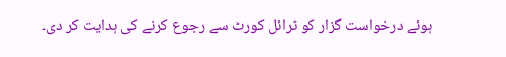ہوئے درخواست گزار کو ٹرائل کورٹ سے رجوع کرنے کی ہدایت کر دی۔